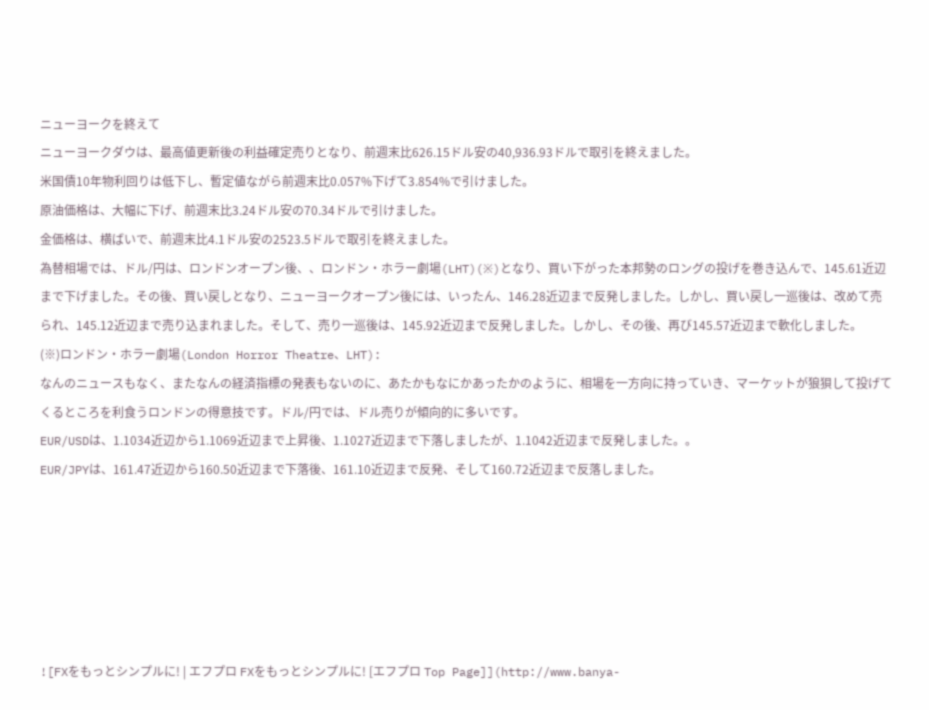ニューヨークを終えて
ニューヨークダウは、最高値更新後の利益確定売りとなり、前週末比626.15ドル安の40,936.93ドルで取引を終えました。
米国債10年物利回りは低下し、暫定値ながら前週末比0.057%下げて3.854%で引けました。
原油価格は、大幅に下げ、前週末比3.24ドル安の70.34ドルで引けました。
金価格は、横ばいで、前週末比4.1ドル安の2523.5ドルで取引を終えました。
為替相場では、ドル/円は、ロンドンオープン後、、ロンドン・ホラー劇場(LHT)(※)となり、買い下がった本邦勢のロングの投げを巻き込んで、145.61近辺まで下げました。その後、買い戻しとなり、ニューヨークオープン後には、いったん、146.28近辺まで反発しました。しかし、買い戻し一巡後は、改めて売られ、145.12近辺まで売り込まれました。そして、売り一巡後は、145.92近辺まで反発しました。しかし、その後、再び145.57近辺まで軟化しました。
(※)ロンドン・ホラー劇場(London Horror Theatre、LHT):
なんのニュースもなく、またなんの経済指標の発表もないのに、あたかもなにかあったかのように、相場を一方向に持っていき、マーケットが狼狽して投げてくるところを利食うロンドンの得意技です。ドル/円では、ドル売りが傾向的に多いです。
EUR/USDは、1.1034近辺から1.1069近辺まで上昇後、1.1027近辺まで下落しましたが、1.1042近辺まで反発しました。。
EUR/JPYは、161.47近辺から160.50近辺まで下落後、161.10近辺まで反発、そして160.72近辺まで反落しました。






![FXをもっとシンプルに! | エフプロ FXをもっとシンプルに! [エフプロ Top Page]](http://www.banya-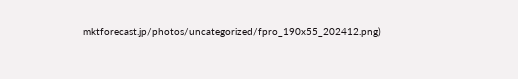mktforecast.jp/photos/uncategorized/fpro_190x55_202412.png)